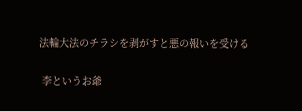法輪大法のチラシを剥がすと悪の報いを受ける

 李というお爺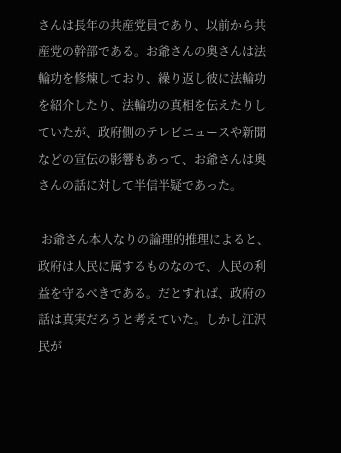さんは長年の共産党員であり、以前から共産党の幹部である。お爺さんの奥さんは法輪功を修煉しており、繰り返し彼に法輪功を紹介したり、法輪功の真相を伝えたりしていたが、政府側のテレビニュースや新聞などの宣伝の影響もあって、お爺さんは奥さんの話に対して半信半疑であった。

 お爺さん本人なりの論理的推理によると、政府は人民に属するものなので、人民の利益を守るべきである。だとすれば、政府の話は真実だろうと考えていた。しかし江沢民が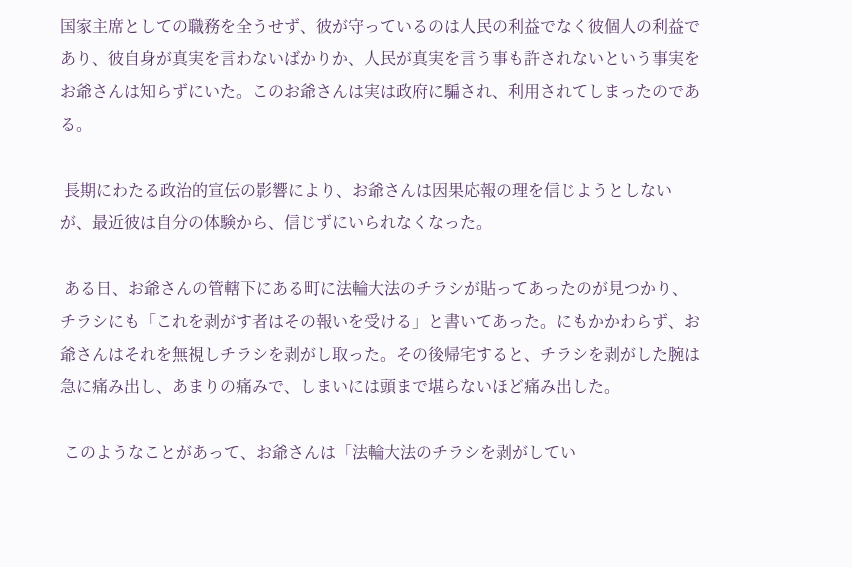国家主席としての職務を全うせず、彼が守っているのは人民の利益でなく彼個人の利益であり、彼自身が真実を言わないばかりか、人民が真実を言う事も許されないという事実をお爺さんは知らずにいた。このお爺さんは実は政府に騙され、利用されてしまったのである。

 長期にわたる政治的宣伝の影響により、お爺さんは因果応報の理を信じようとしないが、最近彼は自分の体験から、信じずにいられなくなった。

 ある日、お爺さんの管轄下にある町に法輪大法のチラシが貼ってあったのが見つかり、チラシにも「これを剥がす者はその報いを受ける」と書いてあった。にもかかわらず、お爺さんはそれを無視しチラシを剥がし取った。その後帰宅すると、チラシを剥がした腕は急に痛み出し、あまりの痛みで、しまいには頭まで堪らないほど痛み出した。

 このようなことがあって、お爺さんは「法輪大法のチラシを剥がしてい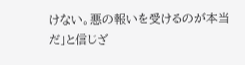けない。悪の報いを受けるのが本当だ」と信じざ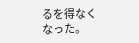るを得なくなった。